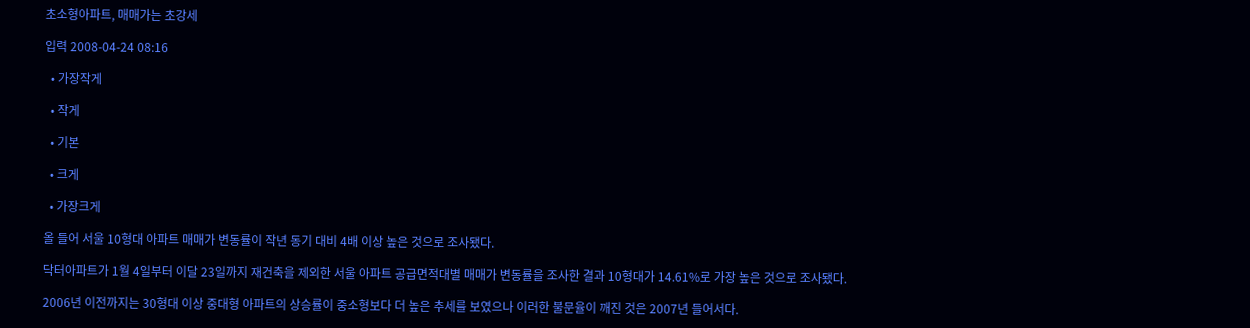초소형아파트, 매매가는 초강세

입력 2008-04-24 08:16

  • 가장작게

  • 작게

  • 기본

  • 크게

  • 가장크게

올 들어 서울 10형대 아파트 매매가 변동률이 작년 동기 대비 4배 이상 높은 것으로 조사됐다.

닥터아파트가 1월 4일부터 이달 23일까지 재건축을 제외한 서울 아파트 공급면적대별 매매가 변동률을 조사한 결과 10형대가 14.61%로 가장 높은 것으로 조사됐다.

2006년 이전까지는 30형대 이상 중대형 아파트의 상승률이 중소형보다 더 높은 추세를 보였으나 이러한 불문율이 깨진 것은 2007년 들어서다.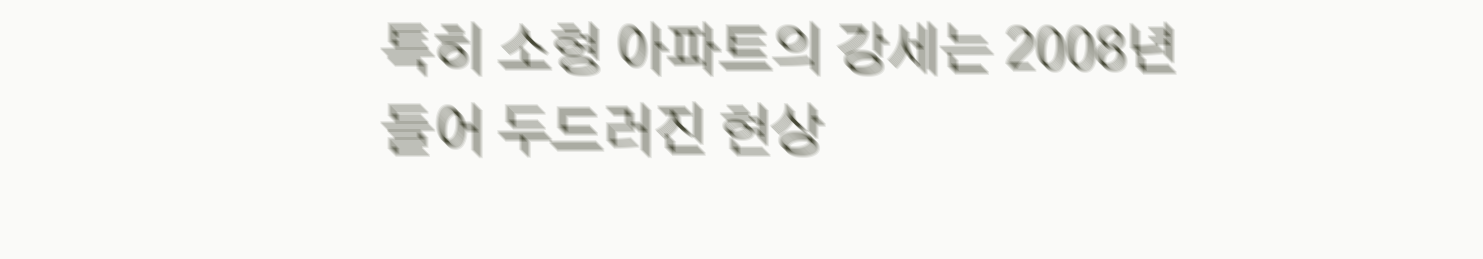특히 소형 아파트의 강세는 2008년 들어 두드러진 현상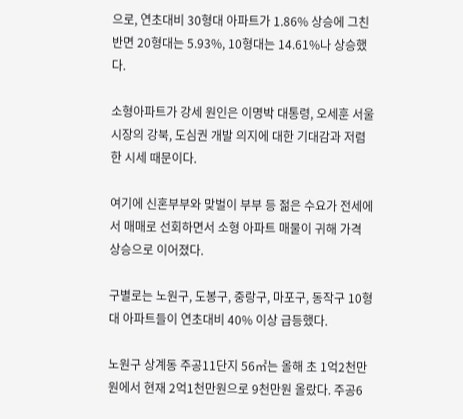으로, 연초대비 30형대 아파트가 1.86% 상승에 그친 반면 20형대는 5.93%, 10형대는 14.61%나 상승했다.

소형아파트가 강세 원인은 이명박 대통령, 오세훈 서울시장의 강북, 도심권 개발 의지에 대한 기대감과 저렴한 시세 때문이다.

여기에 신혼부부와 맞벌이 부부 등 젊은 수요가 전세에서 매매로 선회하면서 소형 아파트 매물이 귀해 가격 상승으로 이어졌다.

구별로는 노원구, 도봉구, 중랑구, 마포구, 동작구 10형대 아파트들이 연초대비 40% 이상 급등했다.

노원구 상계동 주공11단지 56㎡는 올해 초 1억2천만원에서 현재 2억1천만원으로 9천만원 올랐다. 주공6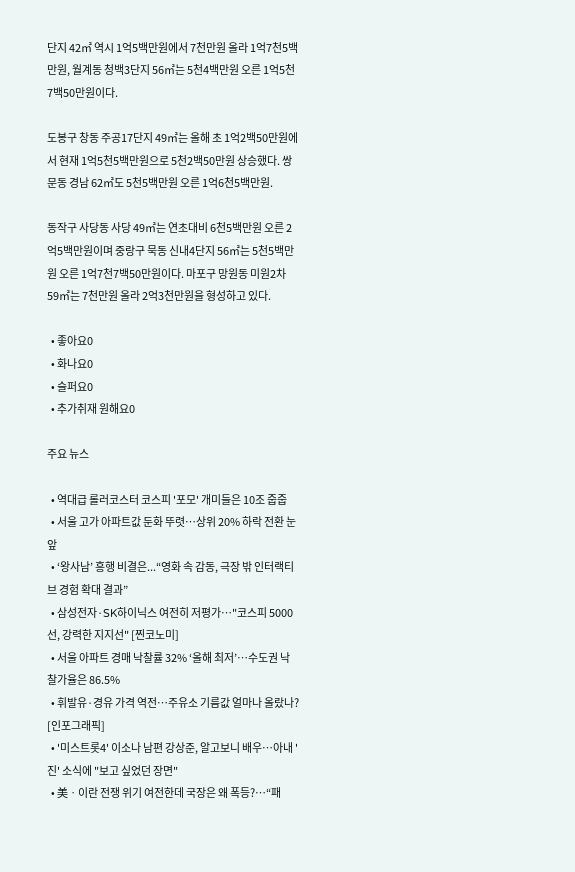단지 42㎡ 역시 1억5백만원에서 7천만원 올라 1억7천5백만원, 월계동 청백3단지 56㎡는 5천4백만원 오른 1억5천7백50만원이다.

도봉구 창동 주공17단지 49㎡는 올해 초 1억2백50만원에서 현재 1억5천5백만원으로 5천2백50만원 상승했다. 쌍문동 경남 62㎡도 5천5백만원 오른 1억6천5백만원.

동작구 사당동 사당 49㎡는 연초대비 6천5백만원 오른 2억5백만원이며 중랑구 묵동 신내4단지 56㎡는 5천5백만원 오른 1억7천7백50만원이다. 마포구 망원동 미원2차 59㎡는 7천만원 올라 2억3천만원을 형성하고 있다.

  • 좋아요0
  • 화나요0
  • 슬퍼요0
  • 추가취재 원해요0

주요 뉴스

  • 역대급 롤러코스터 코스피 '포모' 개미들은 10조 줍줍
  • 서울 고가 아파트값 둔화 뚜렷⋯상위 20% 하락 전환 눈앞
  • ‘왕사남’ 흥행 비결은...“영화 속 감동, 극장 밖 인터랙티브 경험 확대 결과”
  • 삼성전자·SK하이닉스 여전히 저평가…"코스피 5000선, 강력한 지지선" [찐코노미]
  • 서울 아파트 경매 낙찰률 32% ‘올해 최저’⋯수도권 낙찰가율은 86.5%
  • 휘발유·경유 가격 역전…주유소 기름값 얼마나 올랐나? [인포그래픽]
  • '미스트롯4' 이소나 남편 강상준, 알고보니 배우⋯아내 '진' 소식에 "보고 싶었던 장면"
  • 美ㆍ이란 전쟁 위기 여전한데 국장은 왜 폭등?⋯“패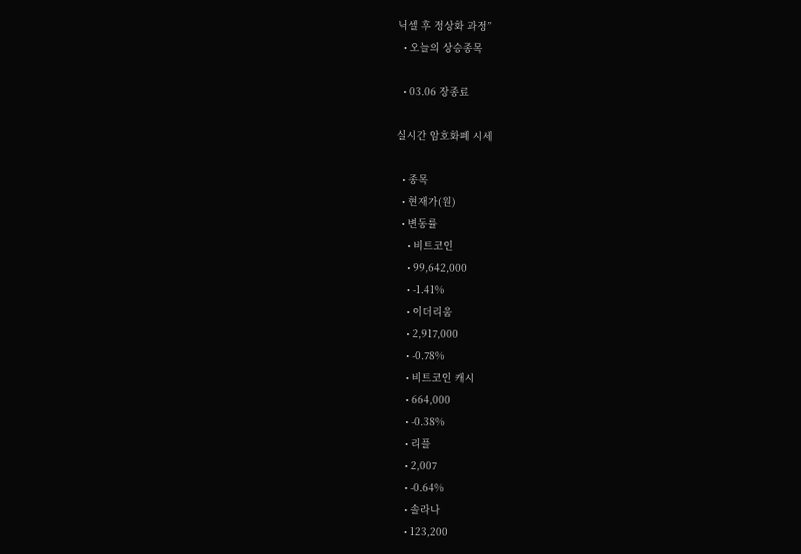닉셀 후 정상화 과정”
  • 오늘의 상승종목

  • 03.06 장종료

실시간 암호화폐 시세

  • 종목
  • 현재가(원)
  • 변동률
    • 비트코인
    • 99,642,000
    • -1.41%
    • 이더리움
    • 2,917,000
    • -0.78%
    • 비트코인 캐시
    • 664,000
    • -0.38%
    • 리플
    • 2,007
    • -0.64%
    • 솔라나
    • 123,200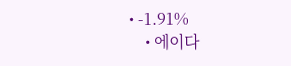• -1.91%
    • 에이다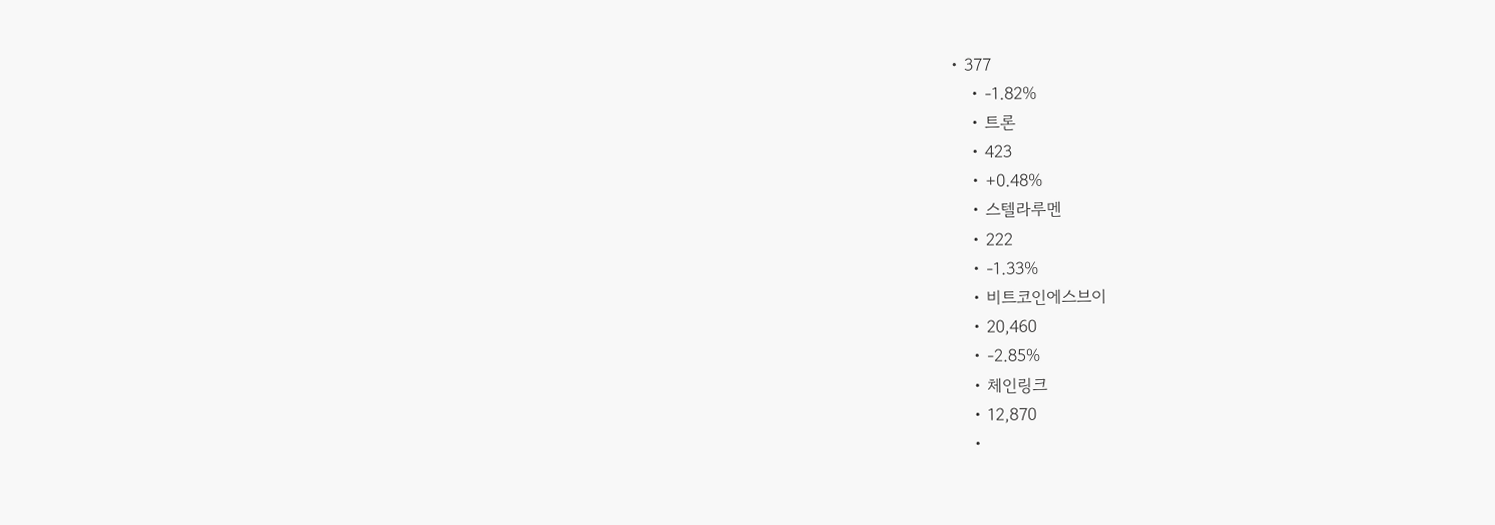• 377
    • -1.82%
    • 트론
    • 423
    • +0.48%
    • 스텔라루멘
    • 222
    • -1.33%
    • 비트코인에스브이
    • 20,460
    • -2.85%
    • 체인링크
    • 12,870
    •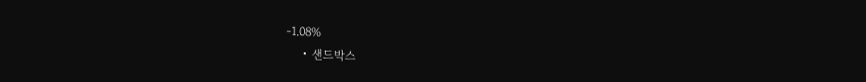-1.08%
    • 샌드박스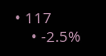• 117
    • -2.5%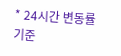* 24시간 변동률 기준